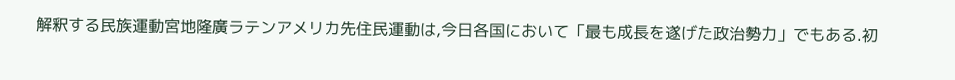解釈する民族運動宮地隆廣ラテンアメリカ先住民運動は,今日各国において「最も成長を遂げた政治勢力」でもある.初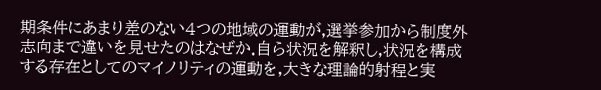期条件にあまり差のない4つの地域の運動が,選挙参加から制度外志向まで違いを見せたのはなぜか.自ら状況を解釈し,状況を構成する存在としてのマイノリティの運動を,大きな理論的射程と実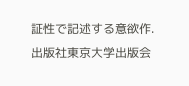証性で記述する意欲作.出版社東京大学出版会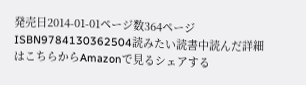発売日2014-01-01ページ数364ページISBN9784130362504読みたい読書中読んだ詳細はこちらからAmazonで見るシェアする